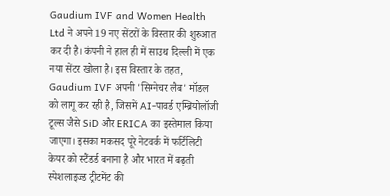Gaudium IVF and Women Health Ltd ने अपने 19 नए सेंटरों के विस्तार की शुरुआत कर दी है। कंपनी ने हाल ही में साउथ दिल्ली में एक नया सेंटर खोला है। इस विस्तार के तहत, Gaudium IVF अपनी 'सिग्नेचर लैब' मॉडल को लागू कर रही है, जिसमें AI-पावर्ड एम्ब्रियोलॉजी टूल्स जैसे SiD और ERICA का इस्तेमाल किया जाएगा। इसका मकसद पूरे नेटवर्क में फर्टिलिटी केयर को स्टैंडर्ड बनाना है और भारत में बढ़ती स्पेशलाइज्ड ट्रीटमेंट की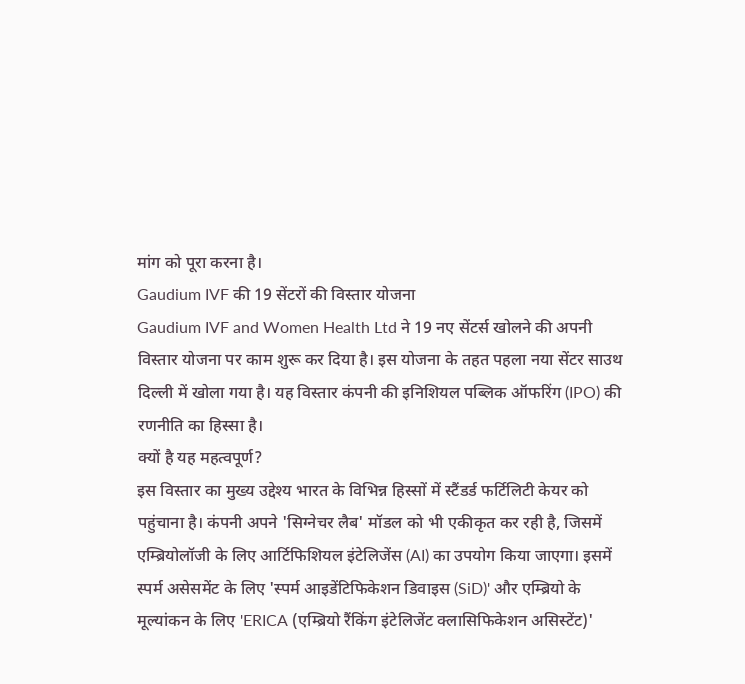मांग को पूरा करना है।
Gaudium IVF की 19 सेंटरों की विस्तार योजना
Gaudium IVF and Women Health Ltd ने 19 नए सेंटर्स खोलने की अपनी विस्तार योजना पर काम शुरू कर दिया है। इस योजना के तहत पहला नया सेंटर साउथ दिल्ली में खोला गया है। यह विस्तार कंपनी की इनिशियल पब्लिक ऑफरिंग (IPO) की रणनीति का हिस्सा है।
क्यों है यह महत्वपूर्ण?
इस विस्तार का मुख्य उद्देश्य भारत के विभिन्न हिस्सों में स्टैंडर्ड फर्टिलिटी केयर को पहुंचाना है। कंपनी अपने 'सिग्नेचर लैब' मॉडल को भी एकीकृत कर रही है, जिसमें एम्ब्रियोलॉजी के लिए आर्टिफिशियल इंटेलिजेंस (AI) का उपयोग किया जाएगा। इसमें स्पर्म असेसमेंट के लिए 'स्पर्म आइडेंटिफिकेशन डिवाइस (SiD)' और एम्ब्रियो के मूल्यांकन के लिए 'ERICA (एम्ब्रियो रैंकिंग इंटेलिजेंट क्लासिफिकेशन असिस्टेंट)'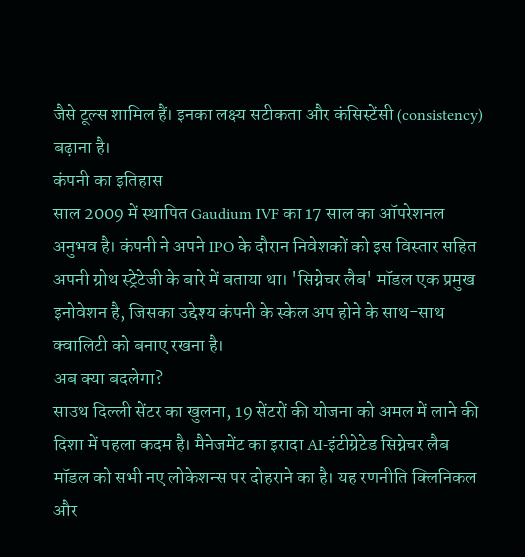जैसे टूल्स शामिल हैं। इनका लक्ष्य सटीकता और कंसिस्टेंसी (consistency) बढ़ाना है।
कंपनी का इतिहास
साल 2009 में स्थापित Gaudium IVF का 17 साल का ऑपरेशनल अनुभव है। कंपनी ने अपने IPO के दौरान निवेशकों को इस विस्तार सहित अपनी ग्रोथ स्ट्रेटेजी के बारे में बताया था। 'सिग्नेचर लैब' मॉडल एक प्रमुख इनोवेशन है, जिसका उद्देश्य कंपनी के स्केल अप होने के साथ-साथ क्वालिटी को बनाए रखना है।
अब क्या बदलेगा?
साउथ दिल्ली सेंटर का खुलना, 19 सेंटरों की योजना को अमल में लाने की दिशा में पहला कदम है। मैनेजमेंट का इरादा AI-इंटीग्रेटेड सिग्नेचर लैब मॉडल को सभी नए लोकेशन्स पर दोहराने का है। यह रणनीति क्लिनिकल और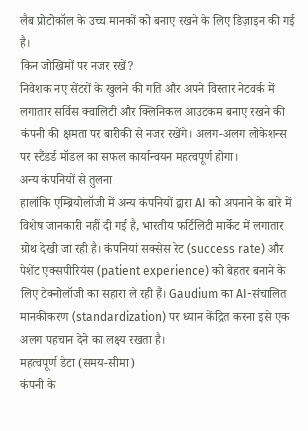लैब प्रोटोकॉल के उच्च मानकों को बनाए रखने के लिए डिज़ाइन की गई है।
किन जोखिमों पर नजर रखें?
निवेशक नए सेंटरों के खुलने की गति और अपने विस्तार नेटवर्क में लगातार सर्विस क्वालिटी और क्लिनिकल आउटकम बनाए रखने की कंपनी की क्षमता पर बारीकी से नजर रखेंगे। अलग-अलग लोकेशन्स पर स्टैंडर्ड मॉडल का सफल कार्यान्वयन महत्वपूर्ण होगा।
अन्य कंपनियों से तुलना
हालांकि एम्ब्रियोलॉजी में अन्य कंपनियों द्वारा AI को अपनाने के बारे में विशेष जानकारी नहीं दी गई है, भारतीय फर्टिलिटी मार्केट में लगातार ग्रोथ देखी जा रही है। कंपनियां सक्सेस रेट (success rate) और पेशेंट एक्सपीरियंस (patient experience) को बेहतर बनाने के लिए टेक्नोलॉजी का सहारा ले रही हैं। Gaudium का AI-संचालित मानकीकरण (standardization) पर ध्यान केंद्रित करना इसे एक अलग पहचान देने का लक्ष्य रखता है।
महत्वपूर्ण डेटा (समय-सीमा)
कंपनी के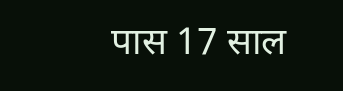पास 17 साल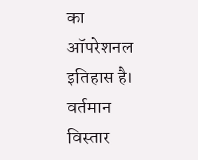का ऑपरेशनल इतिहास है। वर्तमान विस्तार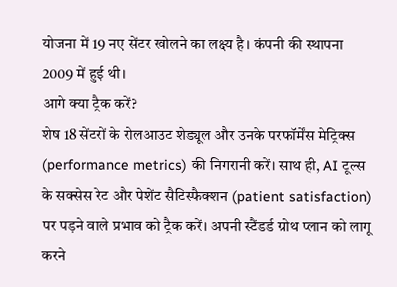योजना में 19 नए सेंटर खोलने का लक्ष्य है। कंपनी की स्थापना 2009 में हुई थी।
आगे क्या ट्रैक करें?
शेष 18 सेंटरों के रोलआउट शेड्यूल और उनके परफॉर्मेंस मेट्रिक्स (performance metrics) की निगरानी करें। साथ ही, AI टूल्स के सक्सेस रेट और पेशेंट सैटिस्फैक्शन (patient satisfaction) पर पड़ने वाले प्रभाव को ट्रैक करें। अपनी स्टैंडर्ड ग्रोथ प्लान को लागू करने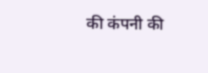की कंपनी की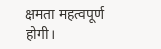क्षमता महत्वपूर्ण होगी।